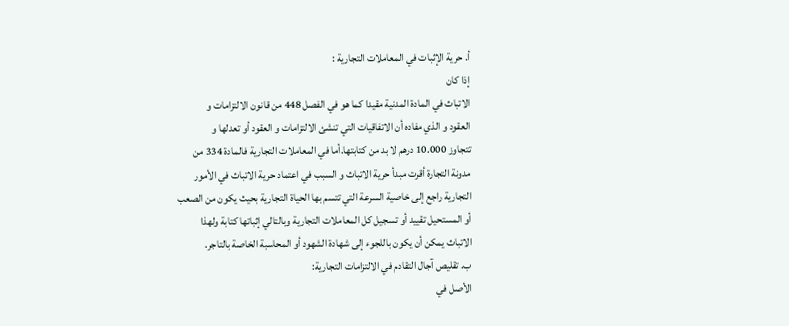أ. حرية الإثبات في المعاملات التجارية :
إذا كان
الاتباث في المادة المدنية مقيدا كما هو في الفصل 448 من قانون الالتزامات و
العقود و الذي مفاده أن الاتفاقيات التي تنشئ الالتزامات و العقود أو تعدلها و
تتجاوز 10.000 درهم لا بد من كتابتها.أما في المعاملات التجارية فالمادة 334 من
مدونة التجارة أقرت مبدأ حرية الاتباث و السبب في اعتماد حرية الاتباث في الأمور
التجارية راجع إلى خاصية السرعة التي تتسم بها الحياة التجارية بحيث يكون من الصعب
أو المستحيل تقييد أو تسجيل كل المعاملات التجارية وبالتالي إثباتها كتابة ولهذا
الاتباث يمكن أن يكون باللجوء إلى شهادة الشهود أو المحاسبة الخاصة بالتاجر.
ب. تقليص آجال التقادم في الالتزامات التجارية:
الأصل في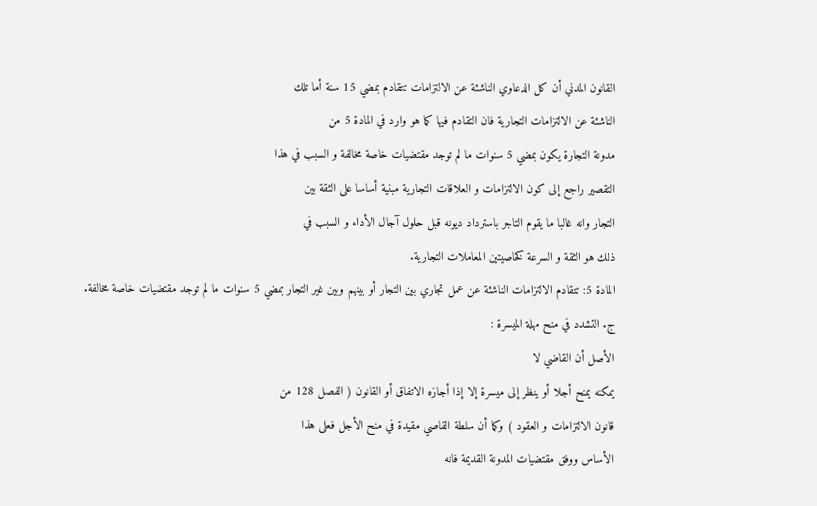القانون المدني أن كل الدعاوي الناشئة عن الالتزامات تتقادم بمضي 15 سنة أما تلك
الناشئة عن الالتزامات التجارية فان التقادم فيها كما هو وارد في المادة 5 من
مدونة التجارة يكون بمضي 5 سنوات ما لم توجد مقتضيات خاصة مخالفة و السبب في هذا
التقصير راجع إلى كون الالتزامات و العلاقات التجارية مبنية أساسا على الثقة بين
التجار وانه غالبا ما يقوم التاجر باسترداد ديونه قبل حلول آجال الأداء و السبب في
ذلك هو الثقة و السرعة كخاصيتين المعاملات التجارية.
المادة 5: تتقادم الالتزامات الناشئة عن عمل تجاري بين التجار أو بينهم وبين غير التجار بمضي 5 سنوات ما لم توجد مقتضيات خاصة مخالفة.
ج. التشدد في منح مهلة الميسرة :
الأصل أن القاضي لا
يمكنه يمنح أجلا أو ينظر إلى ميسرة إلا إذا أجازه الاتفاق أو القانون ( الفصل 128 من
قانون الالتزامات و العقود ) وكما أن سلطة القاصي مقيدة في منح الأجل فعلى هذا
الأساس ووفق مقتضيات المدونة القديمة فانه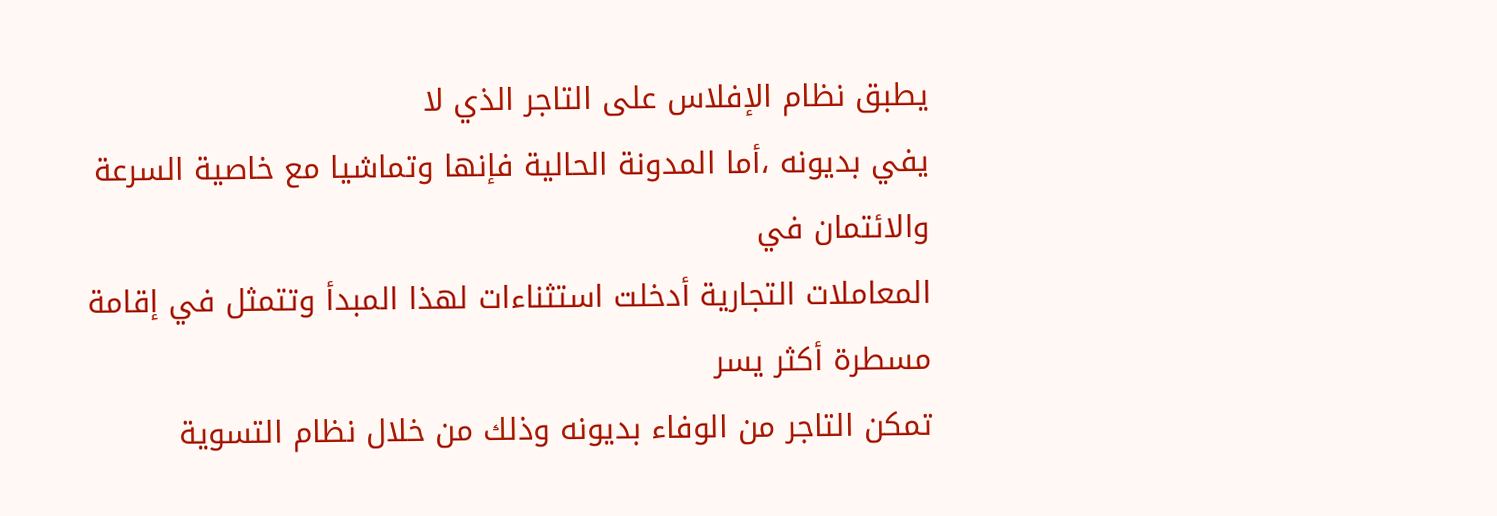يطبق نظام الإفلاس على التاجر الذي لا
يفي بديونه ،أما المدونة الحالية فإنها وتماشيا مع خاصية السرعة والائتمان في
المعاملات التجارية أدخلت استثناءات لهذا المبدأ وتتمثل في إقامة مسطرة أكثر يسر
تمكن التاجر من الوفاء بديونه وذلك من خلال نظام التسوية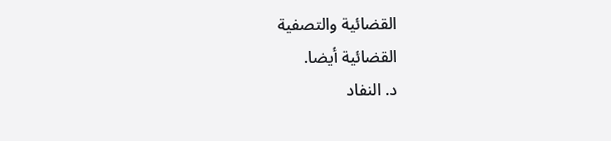القضائية والتصفية
القضائية أيضا.
د. النفاد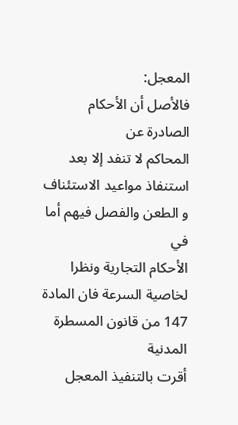المعجل:
فالأصل أن الأحكام الصادرة عن
المحاكم لا تنفد إلا بعد استنفاذ مواعيد الاستئناف و الطعن والفصل فيهم أما في
الأحكام التجارية ونظرا لخاصية السرعة فان المادة 147 من قانون المسطرة المدنية
أقرت بالتنفيذ المعجل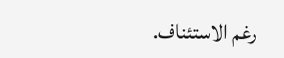رغم الاستئناف.